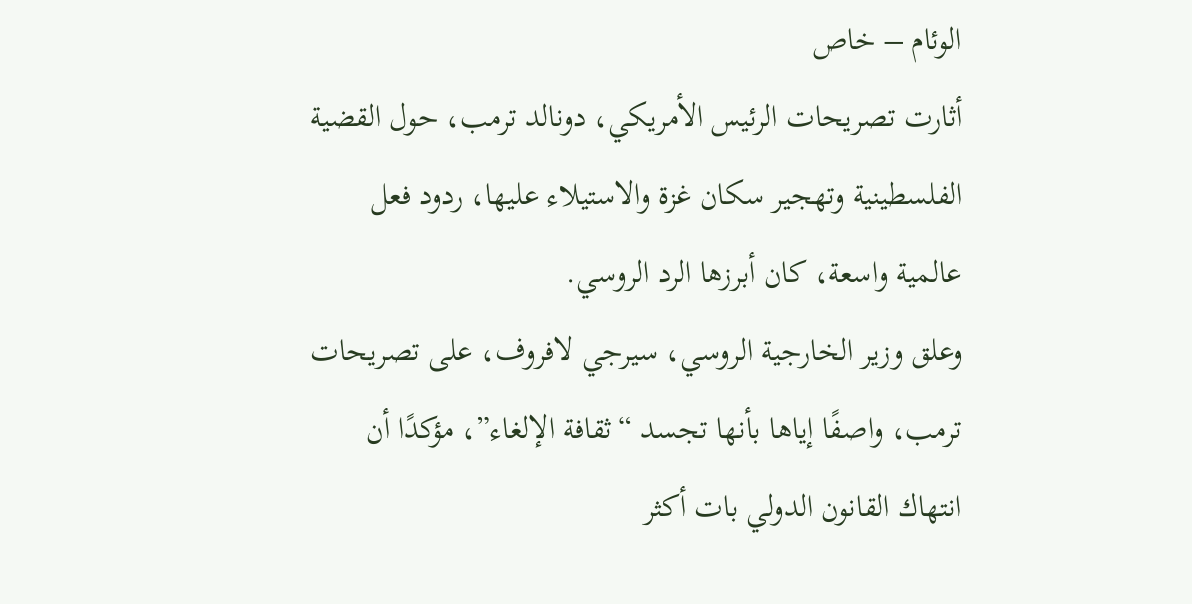الوئام – خاص
أثارت تصريحات الرئيس الأمريكي، دونالد ترمب، حول القضية الفلسطينية وتهجير سكان غزة والاستيلاء عليها، ردود فعل عالمية واسعة، كان أبرزها الرد الروسي.
وعلق وزير الخارجية الروسي، سيرجي لافروف، على تصريحات ترمب، واصفًا إياها بأنها تجسد “ثقافة الإلغاء”، مؤكدًا أن انتهاك القانون الدولي بات أكثر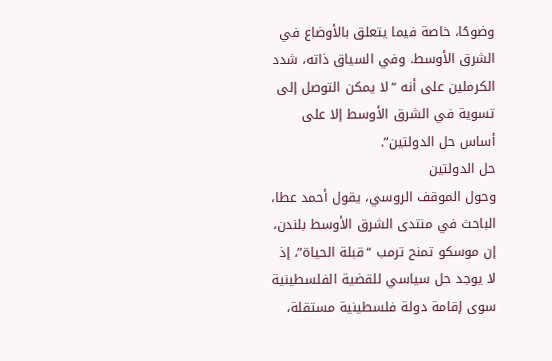وضوحًا، خاصة فيما يتعلق بالأوضاع في الشرق الأوسط. وفي السياق ذاته، شدد الكرملين على أنه “لا يمكن التوصل إلى تسوية في الشرق الأوسط إلا على أساس حل الدولتين”.
حل الدولتين
وحول الموقف الروسي، يقول أحمد عطا، الباحث في منتدى الشرق الأوسط بلندن، إن موسكو تمنح ترمب “قبلة الحياة”، إذ لا يوجد حل سياسي للقضية الفلسطينية سوى إقامة دولة فلسطينية مستقلة،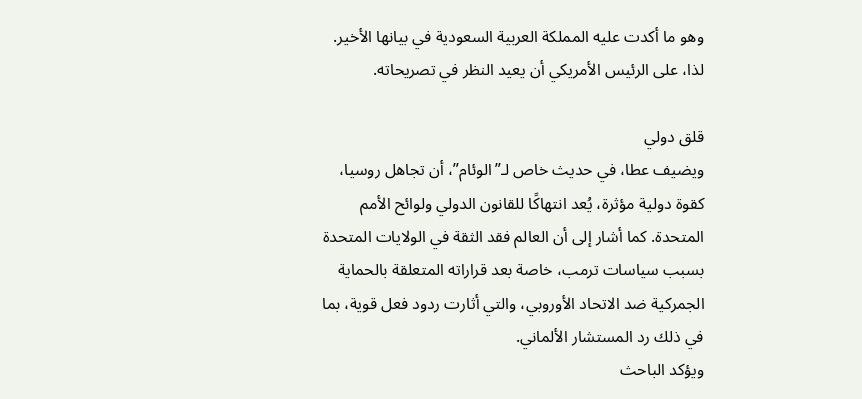وهو ما أكدت عليه المملكة العربية السعودية في بيانها الأخير. لذا، على الرئيس الأمريكي أن يعيد النظر في تصريحاته.

قلق دولي
ويضيف عطا، في حديث خاص لـ”الوئام”، أن تجاهل روسيا، كقوة دولية مؤثرة، يُعد انتهاكًا للقانون الدولي ولوائح الأمم المتحدة. كما أشار إلى أن العالم فقد الثقة في الولايات المتحدة بسبب سياسات ترمب، خاصة بعد قراراته المتعلقة بالحماية الجمركية ضد الاتحاد الأوروبي، والتي أثارت ردود فعل قوية، بما في ذلك رد المستشار الألماني.
ويؤكد الباحث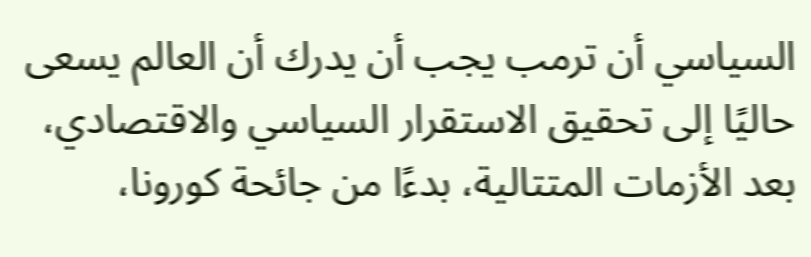السياسي أن ترمب يجب أن يدرك أن العالم يسعى حاليًا إلى تحقيق الاستقرار السياسي والاقتصادي، بعد الأزمات المتتالية، بدءًا من جائحة كورونا،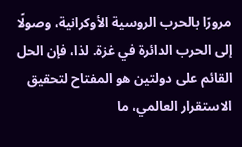مرورًا بالحرب الروسية الأوكرانية، وصولًا إلى الحرب الدائرة في غزة. لذا، فإن الحل القائم على دولتين هو المفتاح لتحقيق الاستقرار العالمي، ما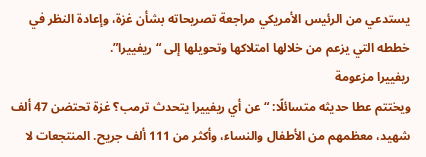يستدعي من الرئيس الأمريكي مراجعة تصريحاته بشأن غزة، وإعادة النظر في خططه التي يزعم من خلالها امتلاكها وتحويلها إلى “ريفييرا”.
ريفييرا مزعومة
ويختتم عطا حديثه متسائلًا: “عن أي ريفييرا يتحدث ترمب؟ غزة تحتضن 47 ألف شهيد، معظمهم من الأطفال والنساء، وأكثر من 111 ألف جريح. المنتجعات لا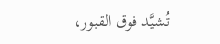تُشيَّد فوق القبور،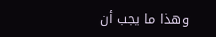وهذا ما يجب أن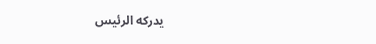يدركه الرئيس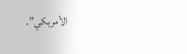الأمريكي”.